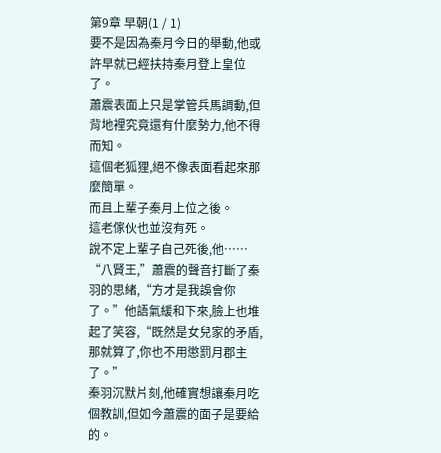第9章 早朝(1 / 1)
要不是因為秦月今日的舉動,他或許早就已經扶持秦月登上皇位了。
蕭震表面上只是掌管兵馬調動,但背地裡究竟還有什麼勢力,他不得而知。
這個老狐狸,絕不像表面看起來那麼簡單。
而且上輩子秦月上位之後。
這老傢伙也並沒有死。
說不定上輩子自己死後,他……
“八賢王,”蕭震的聲音打斷了秦羽的思緒,“方才是我誤會你了。”他語氣緩和下來,臉上也堆起了笑容,“既然是女兒家的矛盾,那就算了,你也不用懲罰月郡主了。”
秦羽沉默片刻,他確實想讓秦月吃個教訓,但如今蕭震的面子是要給的。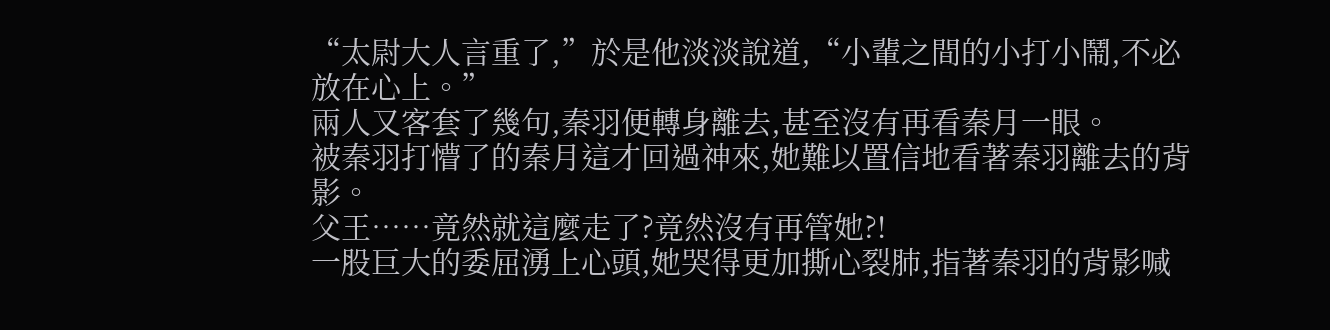“太尉大人言重了,”於是他淡淡說道,“小輩之間的小打小鬧,不必放在心上。”
兩人又客套了幾句,秦羽便轉身離去,甚至沒有再看秦月一眼。
被秦羽打懵了的秦月這才回過神來,她難以置信地看著秦羽離去的背影。
父王……竟然就這麼走了?竟然沒有再管她?!
一股巨大的委屈湧上心頭,她哭得更加撕心裂肺,指著秦羽的背影喊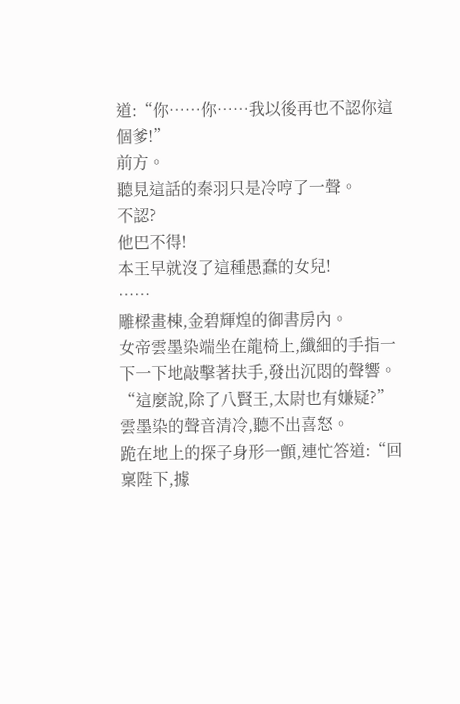道:“你……你……我以後再也不認你這個爹!”
前方。
聽見這話的秦羽只是冷哼了一聲。
不認?
他巴不得!
本王早就沒了這種愚蠢的女兒!
……
雕樑畫棟,金碧輝煌的御書房內。
女帝雲墨染端坐在龍椅上,纖細的手指一下一下地敲擊著扶手,發出沉悶的聲響。
“這麼說,除了八賢王,太尉也有嫌疑?”
雲墨染的聲音清冷,聽不出喜怒。
跪在地上的探子身形一顫,連忙答道:“回稟陛下,據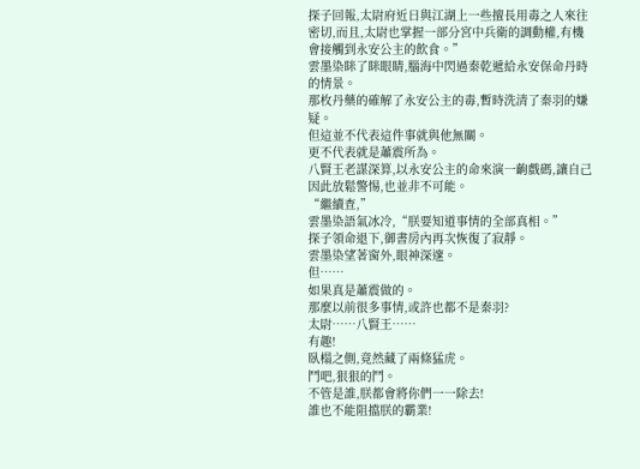探子回報,太尉府近日與江湖上一些擅長用毒之人來往密切,而且,太尉也掌握一部分宮中兵衛的調動權,有機會接觸到永安公主的飲食。”
雲墨染眯了眯眼睛,腦海中閃過秦乾遞給永安保命丹時的情景。
那枚丹藥的確解了永安公主的毒,暫時洗清了秦羽的嫌疑。
但這並不代表這件事就與他無關。
更不代表就是蕭震所為。
八賢王老謀深算,以永安公主的命來演一齣戲碼,讓自己因此放鬆警惕,也並非不可能。
“繼續查,”
雲墨染語氣冰冷,“朕要知道事情的全部真相。”
探子領命退下,御書房內再次恢復了寂靜。
雲墨染望著窗外,眼神深邃。
但……
如果真是蕭震做的。
那麼以前很多事情,或許也都不是秦羽?
太尉……八賢王……
有趣!
臥榻之側,竟然藏了兩條猛虎。
鬥吧,狠狠的鬥。
不管是誰,朕都會將你們一一除去!
誰也不能阻擋朕的霸業!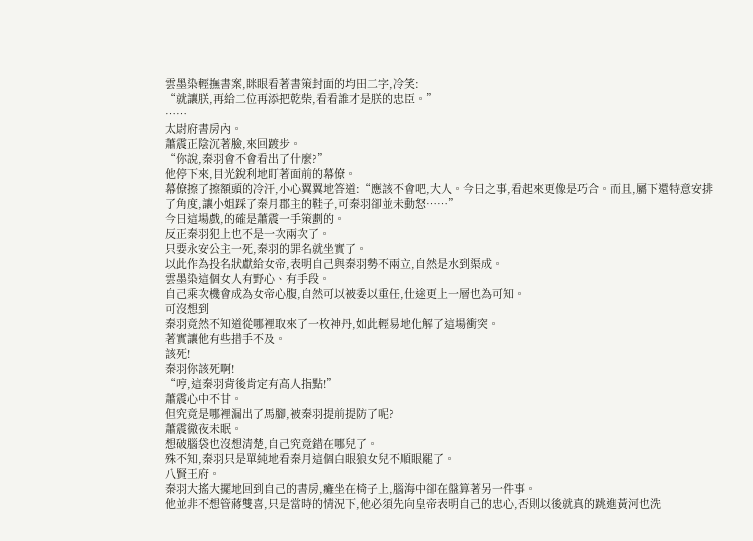雲墨染輕撫書案,眯眼看著書策封面的均田二字,冷笑:
“就讓朕,再給二位再添把乾柴,看看誰才是朕的忠臣。”
……
太尉府書房內。
蕭震正陰沉著臉,來回踱步。
“你說,秦羽會不會看出了什麼?”
他停下來,目光銳利地盯著面前的幕僚。
幕僚擦了擦額頭的冷汗,小心翼翼地答道:“應該不會吧,大人。今日之事,看起來更像是巧合。而且,屬下還特意安排了角度,讓小姐踩了秦月郡主的鞋子,可秦羽卻並未動怒……”
今日這場戲,的確是蕭震一手策劃的。
反正秦羽犯上也不是一次兩次了。
只要永安公主一死,秦羽的罪名就坐實了。
以此作為投名狀獻給女帝,表明自己與秦羽勢不兩立,自然是水到渠成。
雲墨染這個女人有野心、有手段。
自己乘次機會成為女帝心腹,自然可以被委以重任,仕途更上一層也為可知。
可沒想到
秦羽竟然不知道從哪裡取來了一枚神丹,如此輕易地化解了這場衝突。
著實讓他有些措手不及。
該死!
秦羽你該死啊!
“哼,這秦羽背後肯定有高人指點!”
蕭震心中不甘。
但究竟是哪裡漏出了馬腳,被秦羽提前提防了呢?
蕭震徹夜未眠。
想破腦袋也沒想清楚,自己究竟錯在哪兒了。
殊不知,秦羽只是單純地看秦月這個白眼狼女兒不順眼罷了。
八賢王府。
秦羽大搖大擺地回到自己的書房,癱坐在椅子上,腦海中卻在盤算著另一件事。
他並非不想管蔣雙喜,只是當時的情況下,他必須先向皇帝表明自己的忠心,否則以後就真的跳進黃河也洗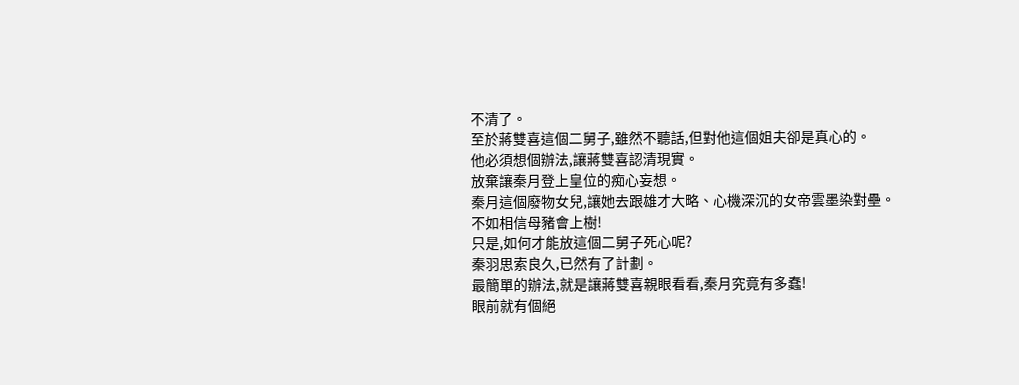不清了。
至於蔣雙喜這個二舅子,雖然不聽話,但對他這個姐夫卻是真心的。
他必須想個辦法,讓蔣雙喜認清現實。
放棄讓秦月登上皇位的痴心妄想。
秦月這個廢物女兒,讓她去跟雄才大略、心機深沉的女帝雲墨染對壘。
不如相信母豬會上樹!
只是,如何才能放這個二舅子死心呢?
秦羽思索良久,已然有了計劃。
最簡單的辦法,就是讓蔣雙喜親眼看看,秦月究竟有多蠢!
眼前就有個絕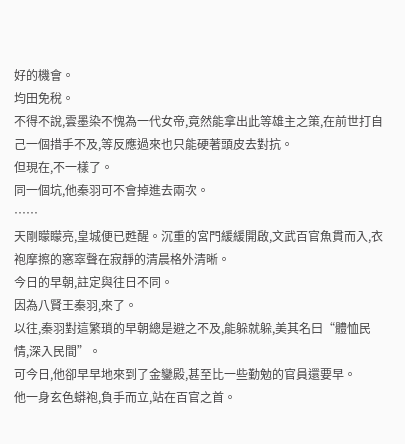好的機會。
均田免稅。
不得不說,雲墨染不愧為一代女帝,竟然能拿出此等雄主之策,在前世打自己一個措手不及,等反應過來也只能硬著頭皮去對抗。
但現在,不一樣了。
同一個坑,他秦羽可不會掉進去兩次。
……
天剛矇矇亮,皇城便已甦醒。沉重的宮門緩緩開啟,文武百官魚貫而入,衣袍摩擦的窸窣聲在寂靜的清晨格外清晰。
今日的早朝,註定與往日不同。
因為八賢王秦羽,來了。
以往,秦羽對這繁瑣的早朝總是避之不及,能躲就躲,美其名曰“體恤民情,深入民間”。
可今日,他卻早早地來到了金鑾殿,甚至比一些勤勉的官員還要早。
他一身玄色蟒袍,負手而立,站在百官之首。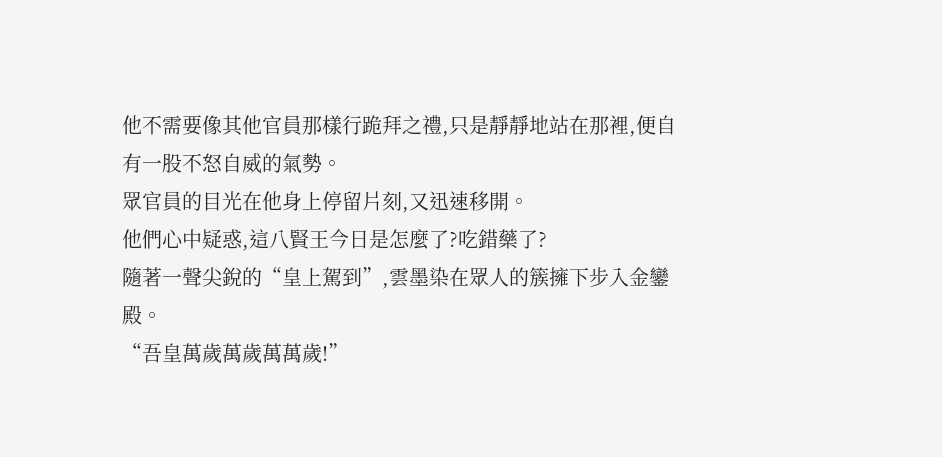他不需要像其他官員那樣行跪拜之禮,只是靜靜地站在那裡,便自有一股不怒自威的氣勢。
眾官員的目光在他身上停留片刻,又迅速移開。
他們心中疑惑,這八賢王今日是怎麼了?吃錯藥了?
隨著一聲尖銳的“皇上駕到”,雲墨染在眾人的簇擁下步入金鑾殿。
“吾皇萬歲萬歲萬萬歲!”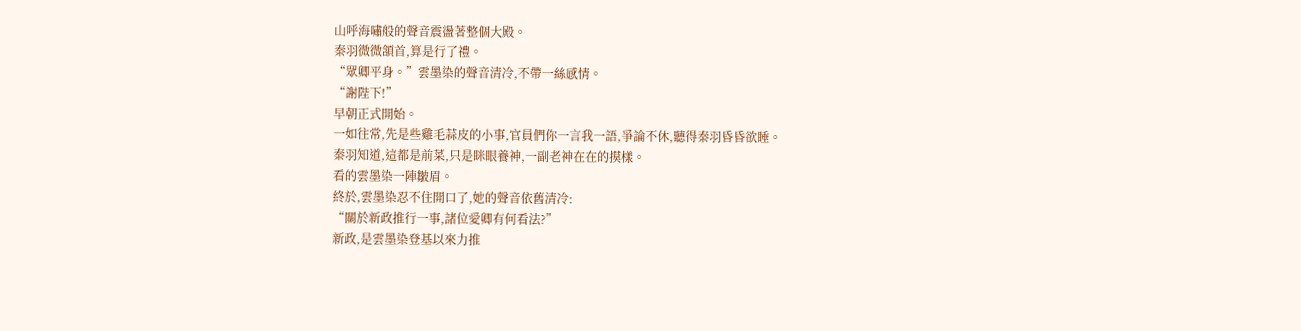山呼海嘯般的聲音震盪著整個大殿。
秦羽微微頷首,算是行了禮。
“眾卿平身。”雲墨染的聲音清冷,不帶一絲感情。
“謝陛下!”
早朝正式開始。
一如往常,先是些雞毛蒜皮的小事,官員們你一言我一語,爭論不休,聽得秦羽昏昏欲睡。
秦羽知道,這都是前菜,只是眯眼養神,一副老神在在的摸樣。
看的雲墨染一陣皺眉。
終於,雲墨染忍不住開口了,她的聲音依舊清冷:
“關於新政推行一事,諸位愛卿有何看法?”
新政,是雲墨染登基以來力推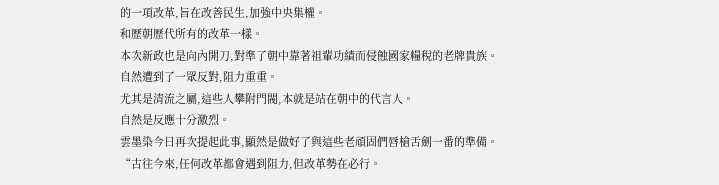的一項改革,旨在改善民生,加強中央集權。
和歷朝歷代所有的改革一樣。
本次新政也是向內開刀,對準了朝中靠著祖輩功績而侵蝕國家糧稅的老牌貴族。
自然遭到了一眾反對,阻力重重。
尤其是清流之屬,這些人攀附門閥,本就是站在朝中的代言人。
自然是反應十分激烈。
雲墨染今日再次提起此事,顯然是做好了與這些老頑固們唇槍舌劍一番的準備。
“古往今來,任何改革都會遇到阻力,但改革勢在必行。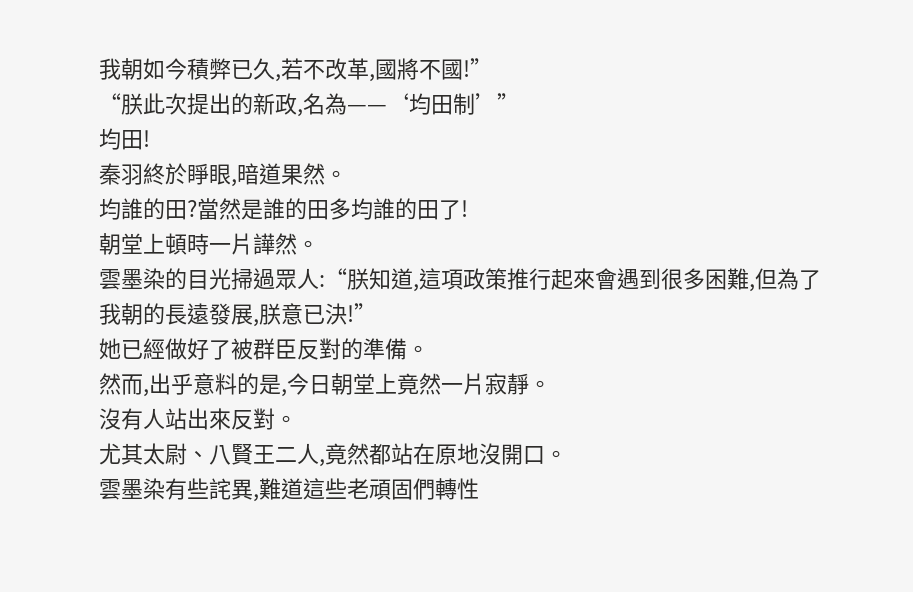我朝如今積弊已久,若不改革,國將不國!”
“朕此次提出的新政,名為——‘均田制’”
均田!
秦羽終於睜眼,暗道果然。
均誰的田?當然是誰的田多均誰的田了!
朝堂上頓時一片譁然。
雲墨染的目光掃過眾人:“朕知道,這項政策推行起來會遇到很多困難,但為了我朝的長遠發展,朕意已決!”
她已經做好了被群臣反對的準備。
然而,出乎意料的是,今日朝堂上竟然一片寂靜。
沒有人站出來反對。
尤其太尉、八賢王二人,竟然都站在原地沒開口。
雲墨染有些詫異,難道這些老頑固們轉性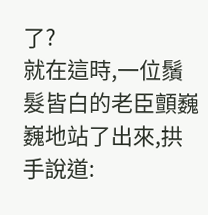了?
就在這時,一位鬚髮皆白的老臣顫巍巍地站了出來,拱手說道: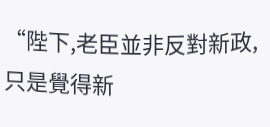“陛下,老臣並非反對新政,只是覺得新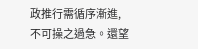政推行需循序漸進,不可操之過急。還望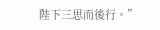陛下三思而後行。”